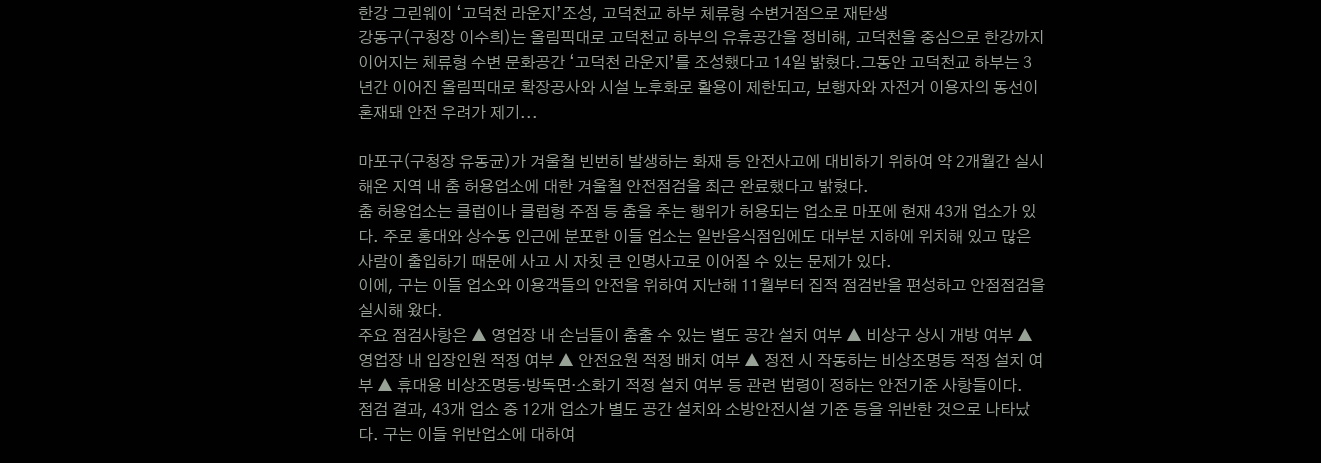한강 그린웨이 ‘고덕천 라운지’조성, 고덕천교 하부 체류형 수변거점으로 재탄생
강동구(구청장 이수희)는 올림픽대로 고덕천교 하부의 유휴공간을 정비해, 고덕천을 중심으로 한강까지 이어지는 체류형 수변 문화공간 ‘고덕천 라운지’를 조성했다고 14일 밝혔다.그동안 고덕천교 하부는 3년간 이어진 올림픽대로 확장공사와 시설 노후화로 활용이 제한되고, 보행자와 자전거 이용자의 동선이 혼재돼 안전 우려가 제기...

마포구(구청장 유동균)가 겨울철 빈번히 발생하는 화재 등 안전사고에 대비하기 위하여 약 2개월간 실시해온 지역 내 춤 허용업소에 대한 겨울철 안전점검을 최근 완료했다고 밝혔다.
춤 허용업소는 클럽이나 클럽형 주점 등 춤을 추는 행위가 허용되는 업소로 마포에 현재 43개 업소가 있다. 주로 홍대와 상수동 인근에 분포한 이들 업소는 일반음식점임에도 대부분 지하에 위치해 있고 많은 사람이 출입하기 때문에 사고 시 자칫 큰 인명사고로 이어질 수 있는 문제가 있다.
이에, 구는 이들 업소와 이용객들의 안전을 위하여 지난해 11월부터 집적 점검반을 편성하고 안점점검을 실시해 왔다.
주요 점검사항은 ▲ 영업장 내 손님들이 춤출 수 있는 별도 공간 설치 여부 ▲ 비상구 상시 개방 여부 ▲ 영업장 내 입장인원 적정 여부 ▲ 안전요원 적정 배치 여부 ▲ 정전 시 작동하는 비상조명등 적정 설치 여부 ▲ 휴대용 비상조명등·방독면·소화기 적정 설치 여부 등 관련 법령이 정하는 안전기준 사항들이다.
점검 결과, 43개 업소 중 12개 업소가 별도 공간 설치와 소방안전시설 기준 등을 위반한 것으로 나타났다. 구는 이들 위반업소에 대하여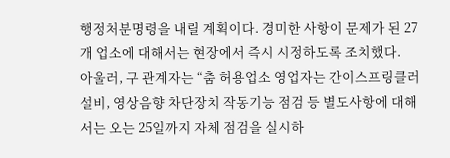행정처분명령을 내릴 계획이다. 경미한 사항이 문제가 된 27개 업소에 대해서는 현장에서 즉시 시정하도록 조치했다.
아울러, 구 관계자는 “춤 허용업소 영업자는 간이스프링클러 설비, 영상음향 차단장치 작동기능 점검 등 별도사항에 대해서는 오는 25일까지 자체 점검을 실시하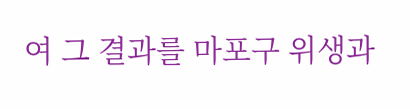여 그 결과를 마포구 위생과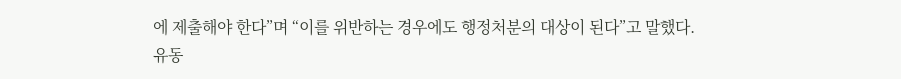에 제출해야 한다”며 “이를 위반하는 경우에도 행정처분의 대상이 된다”고 말했다.
유동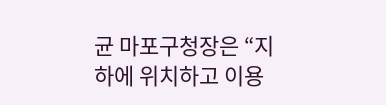균 마포구청장은 “지하에 위치하고 이용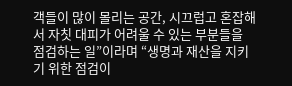객들이 많이 몰리는 공간, 시끄럽고 혼잡해서 자칫 대피가 어려울 수 있는 부분들을 점검하는 일”이라며 “생명과 재산을 지키기 위한 점검이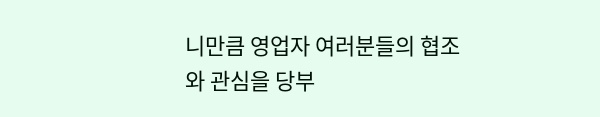니만큼 영업자 여러분들의 협조와 관심을 당부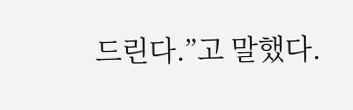드린다.”고 말했다.